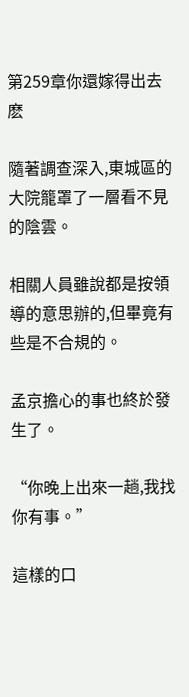第259章你還嫁得出去麽

隨著調查深入,東城區的大院籠罩了一層看不見的陰雲。

相關人員雖說都是按領導的意思辦的,但畢竟有些是不合規的。

孟京擔心的事也終於發生了。

“你晚上出來一趟,我找你有事。”

這樣的口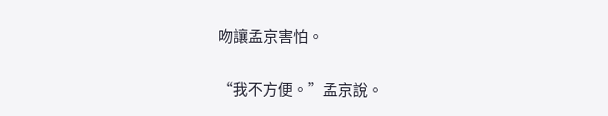吻讓孟京害怕。

“我不方便。”孟京說。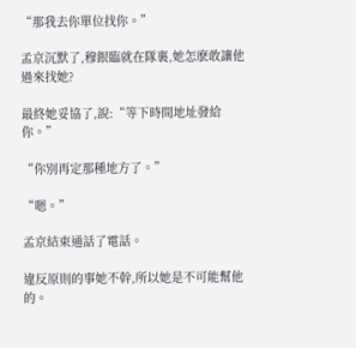“那我去你單位找你。”

孟京沉默了,穆銀臨就在隊裏,她怎麽敢讓他過來找她?

最終她妥協了,說:“等下時間地址發給你。”

“你別再定那種地方了。”

“嗯。”

孟京結束通話了電話。

違反原則的事她不幹,所以她是不可能幫他的。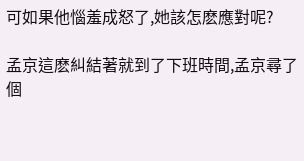可如果他惱羞成怒了,她該怎麽應對呢?

孟京這麽糾結著就到了下班時間,孟京尋了個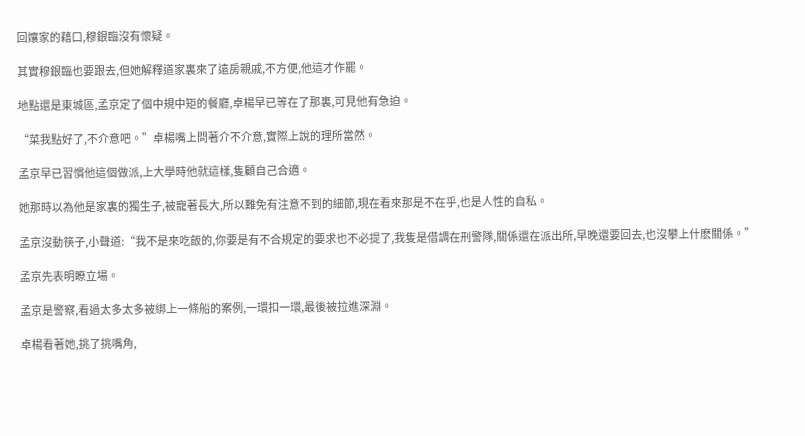回孃家的藉口,穆銀臨沒有懷疑。

其實穆銀臨也要跟去,但她解釋道家裏來了遠房親戚,不方便,他這才作罷。

地點還是東城區,孟京定了個中規中矩的餐廳,卓楊早已等在了那裏,可見他有急迫。

“菜我點好了,不介意吧。”卓楊嘴上問著介不介意,實際上說的理所當然。

孟京早已習慣他這個做派,上大學時他就這樣,隻顧自己合適。

她那時以為他是家裏的獨生子,被寵著長大,所以難免有注意不到的細節,現在看來那是不在乎,也是人性的自私。

孟京沒動筷子,小聲道:“我不是來吃飯的,你要是有不合規定的要求也不必提了,我隻是借調在刑警隊,關係還在派出所,早晚還要回去,也沒攀上什麽關係。”

孟京先表明瞭立場。

孟京是警察,看過太多太多被綁上一條船的案例,一環扣一環,最後被拉進深淵。

卓楊看著她,挑了挑嘴角,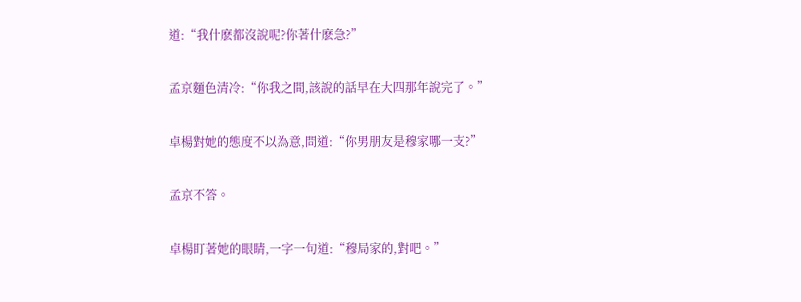道:“我什麽都沒說呢?你著什麽急?”

孟京麵色清冷:“你我之間,該說的話早在大四那年說完了。”

卓楊對她的態度不以為意,問道:“你男朋友是穆家哪一支?”

孟京不答。

卓楊盯著她的眼睛,一字一句道:“穆局家的,對吧。”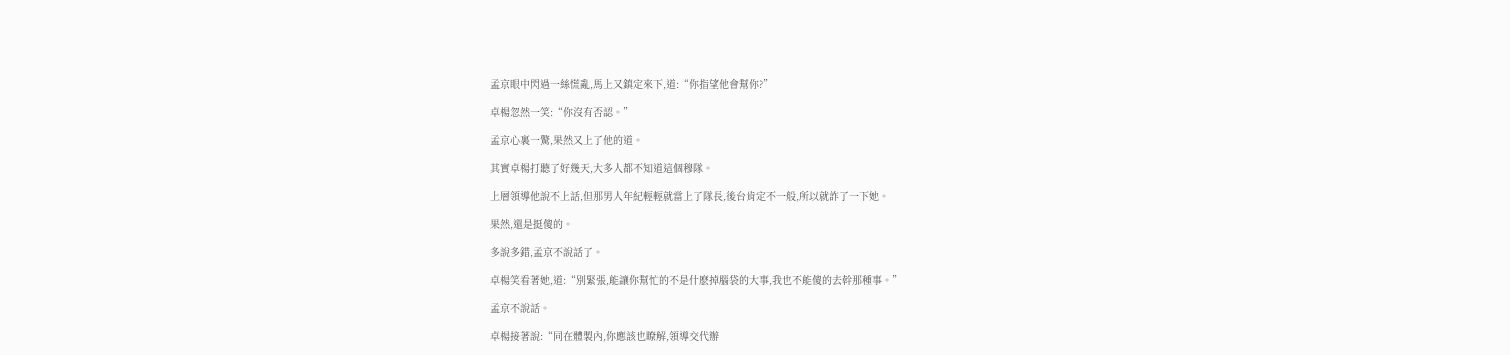孟京眼中閃過一絲慌亂,馬上又鎮定來下,道:“你指望他會幫你?”

卓楊忽然一笑:“你沒有否認。”

孟京心裏一驚,果然又上了他的道。

其實卓楊打聽了好幾天,大多人都不知道這個穆隊。

上層領導他說不上話,但那男人年紀輕輕就當上了隊長,後台肯定不一般,所以就詐了一下她。

果然,還是挺傻的。

多說多錯,孟京不說話了。

卓楊笑看著她,道:“別緊張,能讓你幫忙的不是什麽掉腦袋的大事,我也不能傻的去幹那種事。”

孟京不說話。

卓楊接著說:“同在體製內,你應該也瞭解,領導交代辦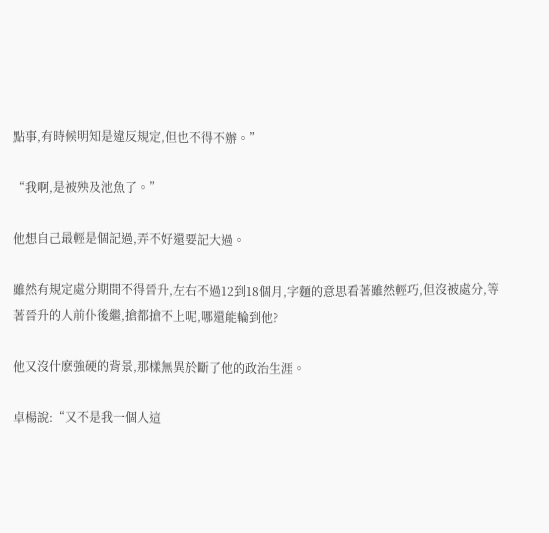點事,有時候明知是違反規定,但也不得不辦。”

“我啊,是被殃及池魚了。”

他想自己最輕是個記過,弄不好還要記大過。

雖然有規定處分期間不得晉升,左右不過12到18個月,字麵的意思看著雖然輕巧,但沒被處分,等著晉升的人前仆後繼,搶都搶不上呢,哪還能輪到他?

他又沒什麽強硬的背景,那樣無異於斷了他的政治生涯。

卓楊說:“又不是我一個人這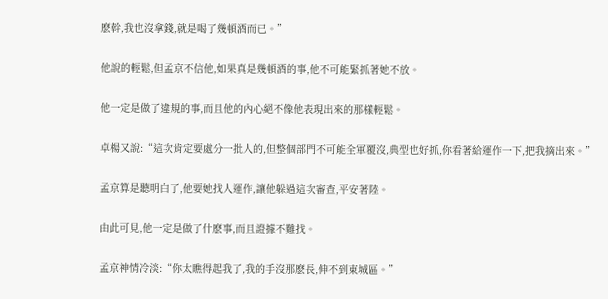麽幹,我也沒拿錢,就是喝了幾頓酒而已。”

他說的輕鬆,但孟京不信他,如果真是幾頓酒的事,他不可能緊抓著她不放。

他一定是做了違規的事,而且他的內心絕不像他表現出來的那樣輕鬆。

卓楊又說:“這次肯定要處分一批人的,但整個部門不可能全軍覆沒,典型也好抓,你看著給運作一下,把我摘出來。”

孟京算是聽明白了,他要她找人運作,讓他躲過這次審查,平安著陸。

由此可見,他一定是做了什麽事,而且證據不難找。

孟京神情冷淡:“你太瞧得起我了,我的手沒那麽長,伸不到東城區。”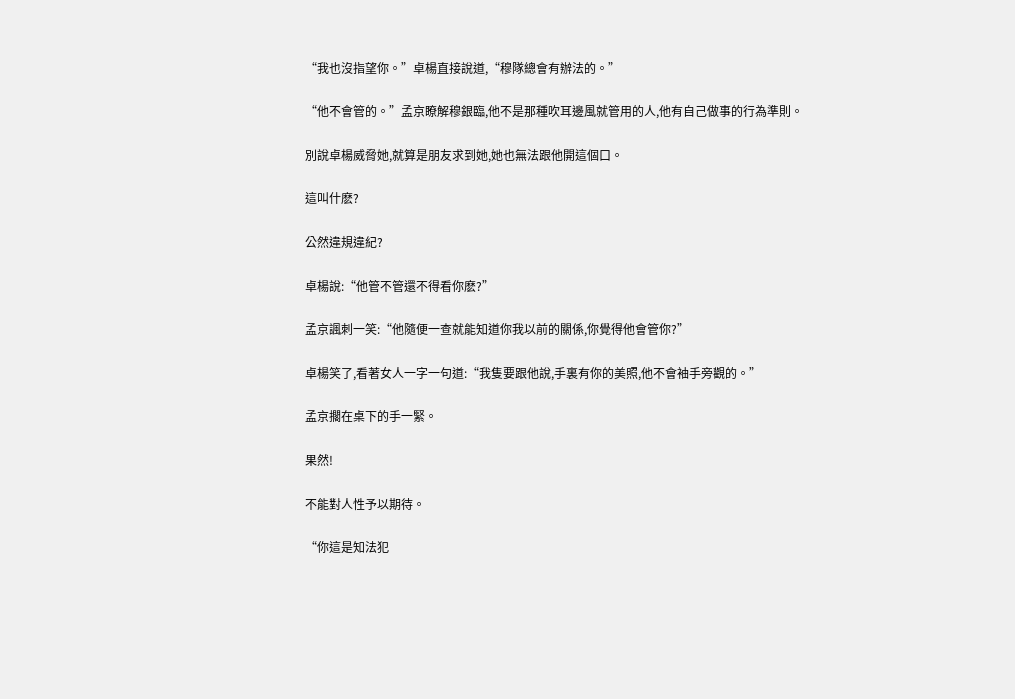“我也沒指望你。”卓楊直接說道,“穆隊總會有辦法的。”

“他不會管的。”孟京瞭解穆銀臨,他不是那種吹耳邊風就管用的人,他有自己做事的行為準則。

別說卓楊威脅她,就算是朋友求到她,她也無法跟他開這個口。

這叫什麽?

公然違規違紀?

卓楊說:“他管不管還不得看你麽?”

孟京諷刺一笑:“他隨便一查就能知道你我以前的關係,你覺得他會管你?”

卓楊笑了,看著女人一字一句道:“我隻要跟他說,手裏有你的美照,他不會袖手旁觀的。”

孟京擱在桌下的手一緊。

果然!

不能對人性予以期待。

“你這是知法犯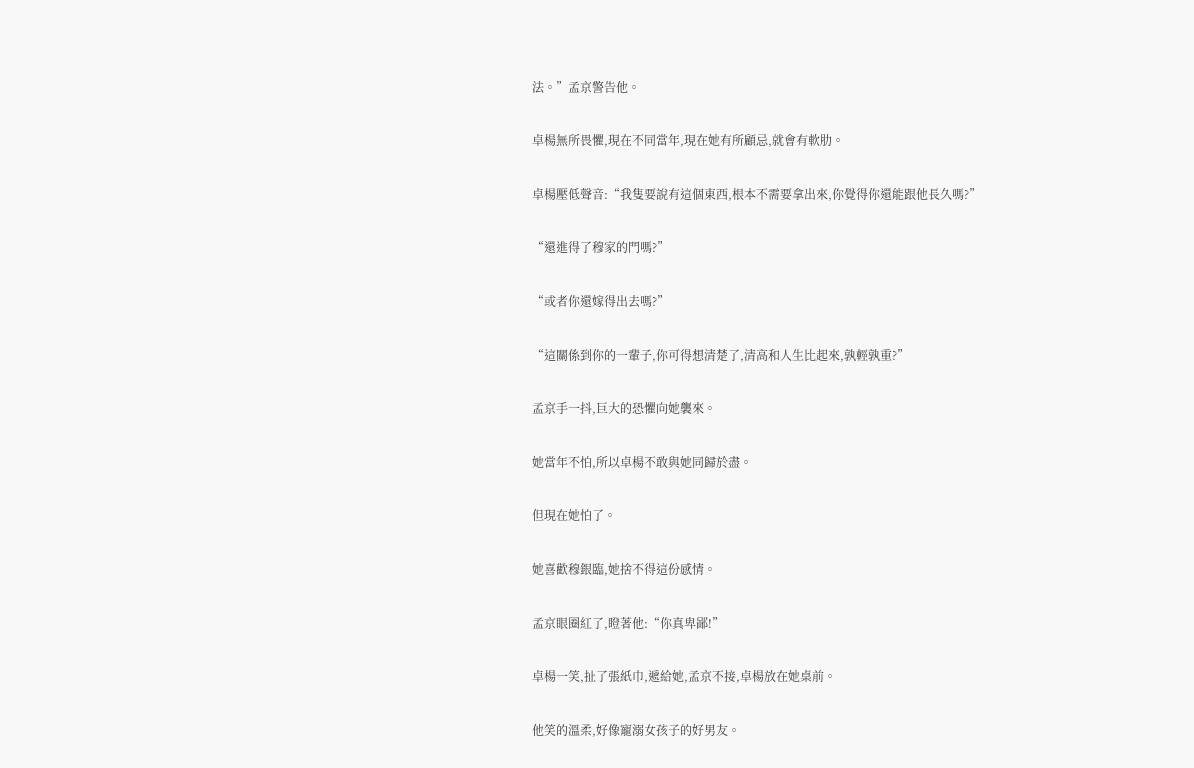法。”孟京警告他。

卓楊無所畏懼,現在不同當年,現在她有所顧忌,就會有軟肋。

卓楊壓低聲音:“我隻要說有這個東西,根本不需要拿出來,你覺得你還能跟他長久嗎?”

“還進得了穆家的門嗎?”

“或者你還嫁得出去嗎?”

“這關係到你的一輩子,你可得想清楚了,清高和人生比起來,孰輕孰重?”

孟京手一抖,巨大的恐懼向她襲來。

她當年不怕,所以卓楊不敢與她同歸於盡。

但現在她怕了。

她喜歡穆銀臨,她捨不得這份感情。

孟京眼圈紅了,瞪著他:“你真卑鄙!”

卓楊一笑,扯了張紙巾,遞給她,孟京不接,卓楊放在她桌前。

他笑的溫柔,好像寵溺女孩子的好男友。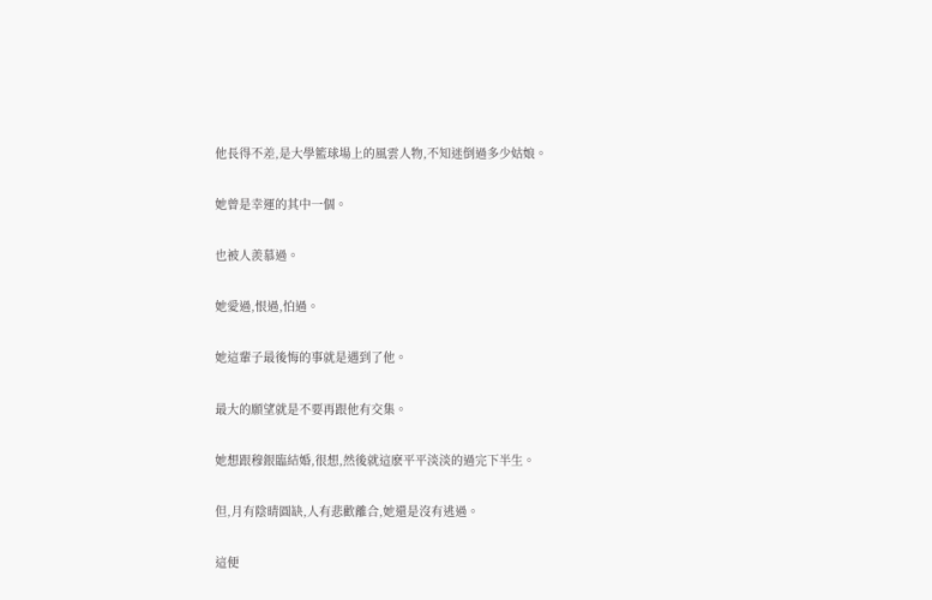他長得不差,是大學籃球場上的風雲人物,不知迷倒過多少姑娘。

她曾是幸運的其中一個。

也被人羨慕過。

她愛過,恨過,怕過。

她這輩子最後悔的事就是遇到了他。

最大的願望就是不要再跟他有交集。

她想跟穆銀臨結婚,很想,然後就這麽平平淡淡的過完下半生。

但,月有陰晴圓缺,人有悲歡離合,她還是沒有逃過。

這便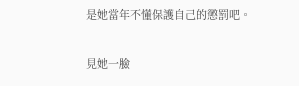是她當年不懂保護自己的懲罰吧。

見她一臉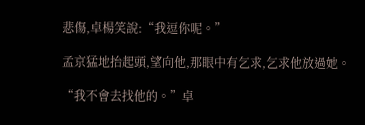悲傷,卓楊笑說:“我逗你呢。”

孟京猛地抬起頭,望向他,那眼中有乞求,乞求他放過她。

“我不會去找他的。”卓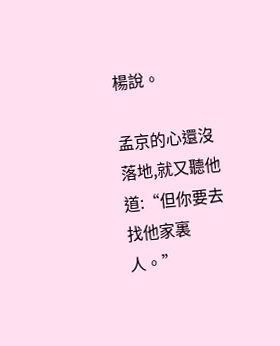楊說。

孟京的心還沒落地,就又聽他道:“但你要去找他家裏人。”